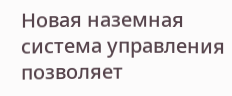Новая наземная система управления позволяет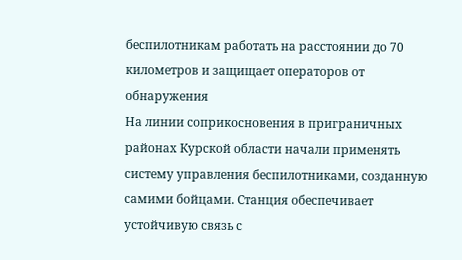беспилотникам работать на расстоянии до 70 километров и защищает операторов от обнаружения
На линии соприкосновения в приграничных районах Курской области начали применять систему управления беспилотниками, созданную самими бойцами. Станция обеспечивает устойчивую связь с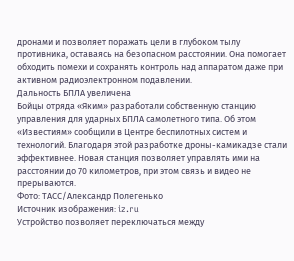дронами и позволяет поражать цели в глубоком тылу противника, оставаясь на безопасном расстоянии. Она помогает обходить помехи и сохранять контроль над аппаратом даже при активном радиоэлектронном подавлении.
Дальность БПЛА увеличена
Бойцы отряда «Яким» разработали собственную станцию управления для ударных БПЛА самолетного типа. Об этом «Известиям» сообщили в Центре беспилотных систем и технологий. Благодаря этой разработке дроны-камикадзе стали эффективнее. Новая станция позволяет управлять ими на расстоянии до 70 километров, при этом связь и видео не прерываются.
Фото: ТАСС/Александр Полегенько
Источник изображения: iz.ru
Устройство позволяет переключаться между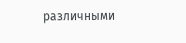различными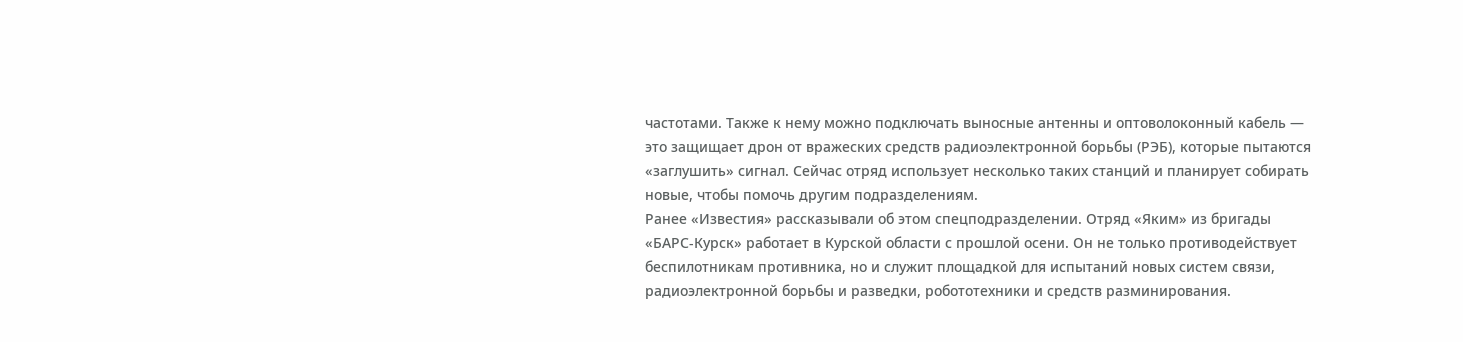частотами. Также к нему можно подключать выносные антенны и оптоволоконный кабель — это защищает дрон от вражеских средств радиоэлектронной борьбы (РЭБ), которые пытаются «заглушить» сигнал. Сейчас отряд использует несколько таких станций и планирует собирать новые, чтобы помочь другим подразделениям.
Ранее «Известия» рассказывали об этом спецподразделении. Отряд «Яким» из бригады «БАРС-Курск» работает в Курской области с прошлой осени. Он не только противодействует беспилотникам противника, но и служит площадкой для испытаний новых систем связи, радиоэлектронной борьбы и разведки, робототехники и средств разминирования.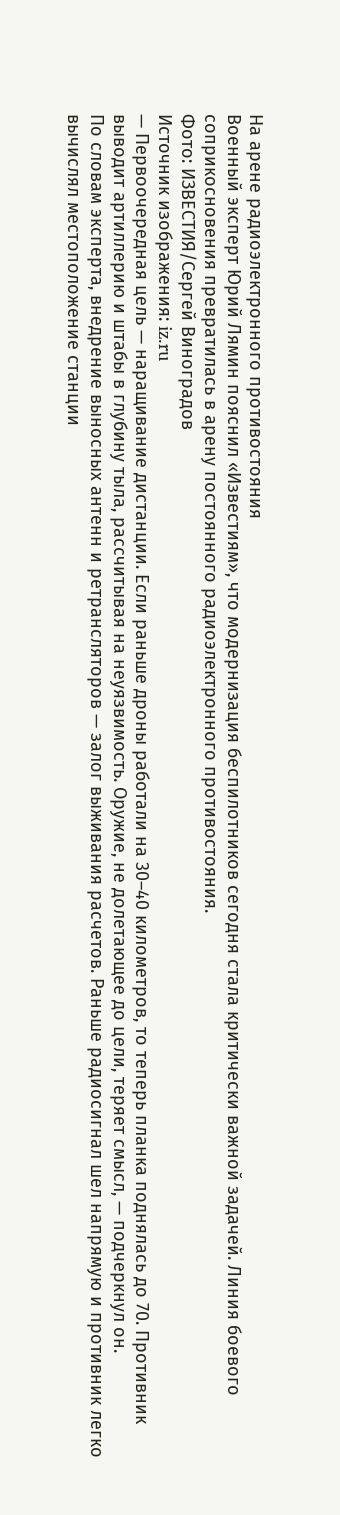На арене радиоэлектронного противостояния
Военный эксперт Юрий Лямин пояснил «Известиям», что модернизация беспилотников сегодня стала критически важной задачей. Линия боевого соприкосновения превратилась в арену постоянного радиоэлектронного противостояния.
Фото: ИЗВЕСТИЯ/Сергей Виноградов
Источник изображения: iz.ru
— Первоочередная цель — наращивание дистанции. Если раньше дроны работали на 30–40 километров, то теперь планка поднялась до 70. Противник выводит артиллерию и штабы в глубину тыла, рассчитывая на неуязвимость. Оружие, не долетающее до цели, теряет смысл, — подчеркнул он.
По словам эксперта, внедрение выносных антенн и ретрансляторов — залог выживания расчетов. Раньше радиосигнал шел напрямую и противник легко вычислял местоположение станции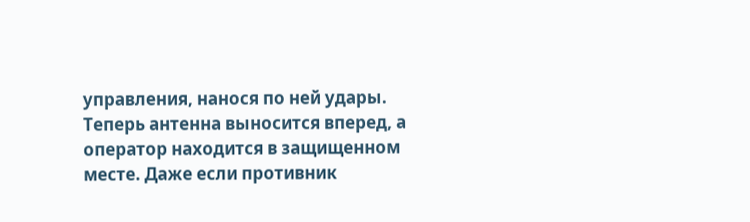управления, нанося по ней удары. Теперь антенна выносится вперед, а оператор находится в защищенном месте. Даже если противник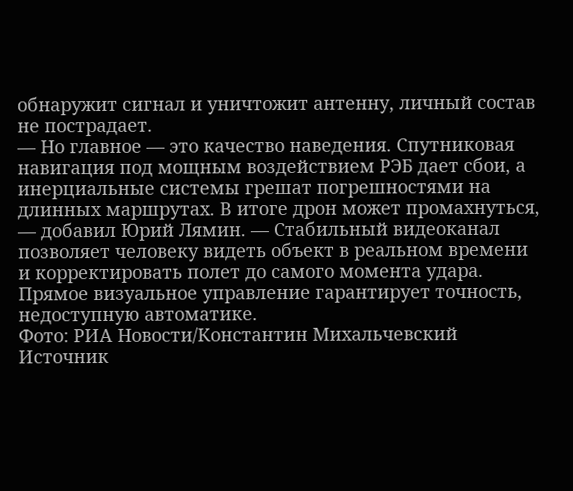обнаружит сигнал и уничтожит антенну, личный состав не пострадает.
— Но главное — это качество наведения. Спутниковая навигация под мощным воздействием РЭБ дает сбои, а инерциальные системы грешат погрешностями на длинных маршрутах. В итоге дрон может промахнуться, — добавил Юрий Лямин. — Стабильный видеоканал позволяет человеку видеть объект в реальном времени и корректировать полет до самого момента удара. Прямое визуальное управление гарантирует точность, недоступную автоматике.
Фото: РИА Новости/Константин Михальчевский
Источник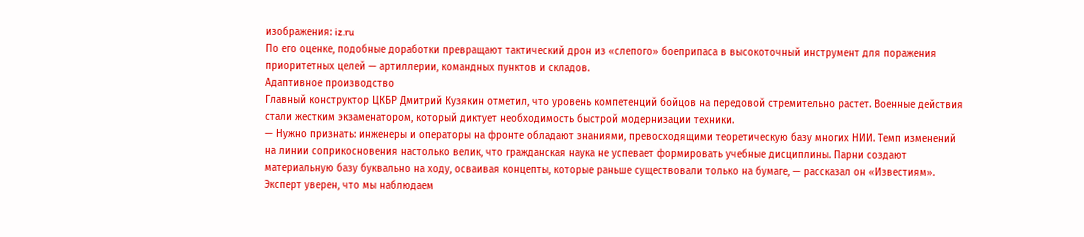изображения: iz.ru
По его оценке, подобные доработки превращают тактический дрон из «слепого» боеприпаса в высокоточный инструмент для поражения приоритетных целей — артиллерии, командных пунктов и складов.
Адаптивное производство
Главный конструктор ЦКБР Дмитрий Кузякин отметил, что уровень компетенций бойцов на передовой стремительно растет. Военные действия стали жестким экзаменатором, который диктует необходимость быстрой модернизации техники.
— Нужно признать: инженеры и операторы на фронте обладают знаниями, превосходящими теоретическую базу многих НИИ. Темп изменений на линии соприкосновения настолько велик, что гражданская наука не успевает формировать учебные дисциплины. Парни создают материальную базу буквально на ходу, осваивая концепты, которые раньше существовали только на бумаге, — рассказал он «Известиям».
Эксперт уверен, что мы наблюдаем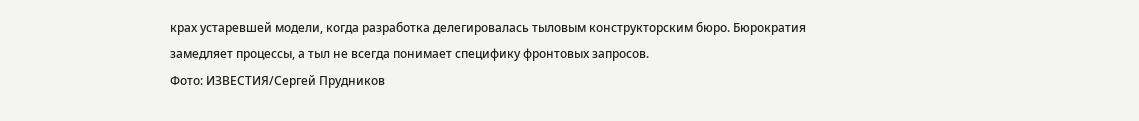крах устаревшей модели, когда разработка делегировалась тыловым конструкторским бюро. Бюрократия замедляет процессы, а тыл не всегда понимает специфику фронтовых запросов.
Фото: ИЗВЕСТИЯ/Сергей Прудников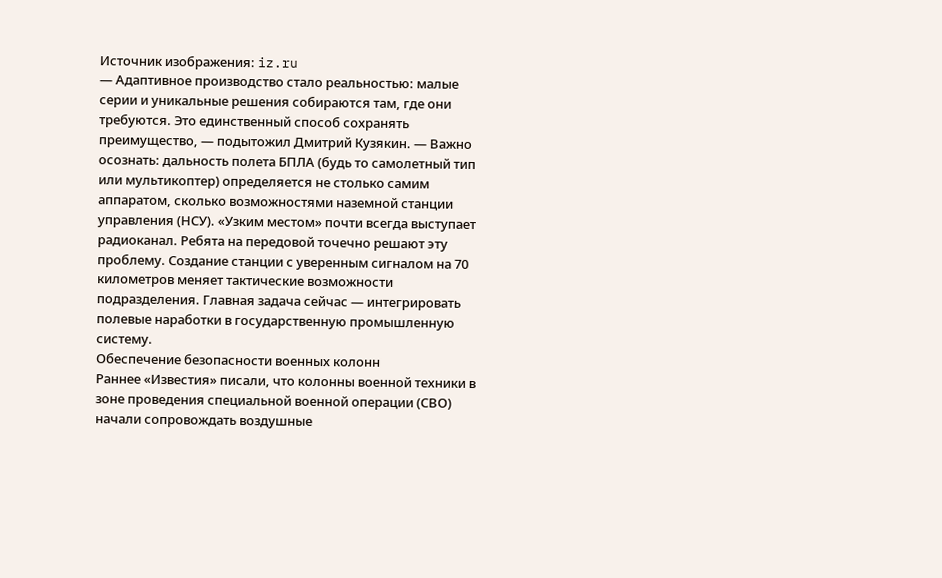Источник изображения: iz.ru
— Адаптивное производство стало реальностью: малые серии и уникальные решения собираются там, где они требуются. Это единственный способ сохранять преимущество, — подытожил Дмитрий Кузякин. — Важно осознать: дальность полета БПЛА (будь то самолетный тип или мультикоптер) определяется не столько самим аппаратом, сколько возможностями наземной станции управления (НСУ). «Узким местом» почти всегда выступает радиоканал. Ребята на передовой точечно решают эту проблему. Создание станции с уверенным сигналом на 70 километров меняет тактические возможности подразделения. Главная задача сейчас — интегрировать полевые наработки в государственную промышленную систему.
Обеспечение безопасности военных колонн
Раннее «Известия» писали, что колонны военной техники в зоне проведения специальной военной операции (СВО) начали сопровождать воздушные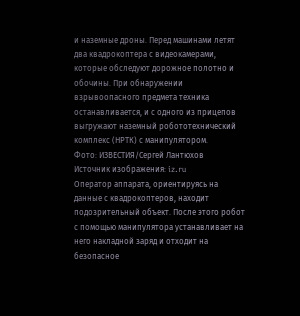и наземные дроны. Перед машинами летят два квадрокоптера с видеокамерами, которые обследуют дорожное полотно и обочины. При обнаружении взрывоопасного предмета техника останавливается, и с одного из прицепов выгружают наземный робототехнический комплекс (НРТК) с манипулятором.
Фото: ИЗВЕСТИЯ/Сергей Лантюхов
Источник изображения: iz.ru
Оператор аппарата, ориентируясь на данные с квадрокоптеров, находит подозрительный объект. После этого робот с помощью манипулятора устанавливает на него накладной заряд и отходит на безопасное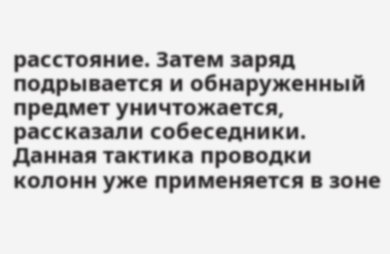расстояние. Затем заряд подрывается и обнаруженный предмет уничтожается, рассказали собеседники.
Данная тактика проводки колонн уже применяется в зоне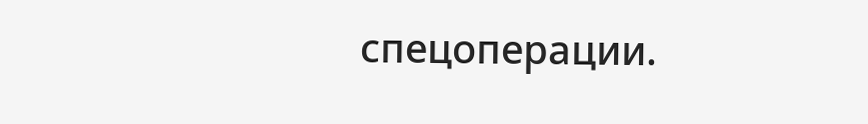спецоперации.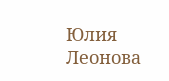Юлия Леонова